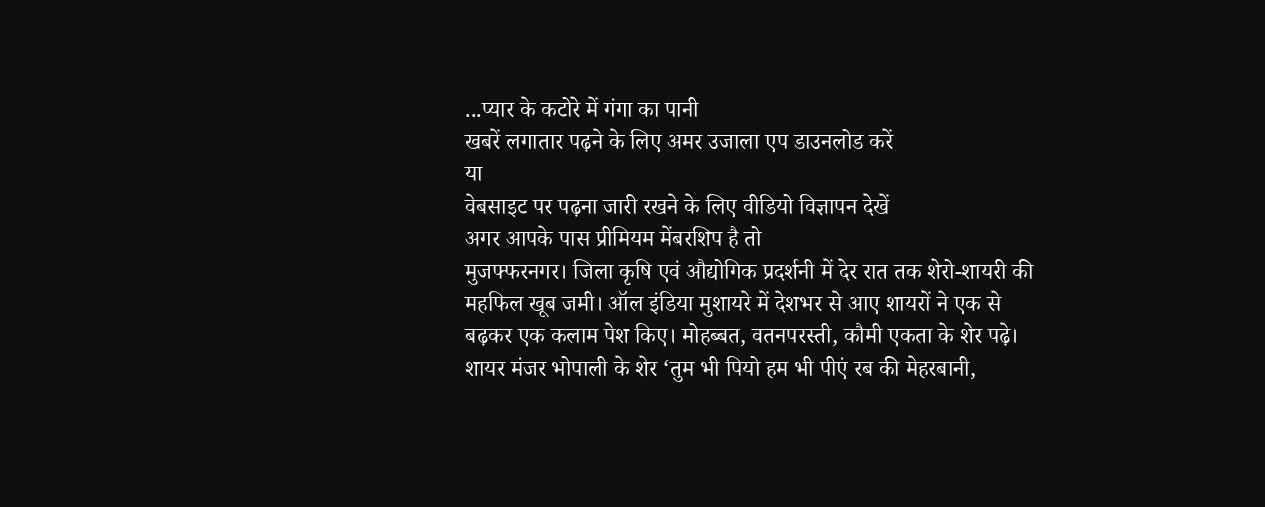...प्यार के कटोरे में गंगा का पानी
खबरें लगातार पढ़ने के लिए अमर उजाला एप डाउनलोड करें
या
वेबसाइट पर पढ़ना जारी रखने के लिए वीडियो विज्ञापन देखें
अगर आपके पास प्रीमियम मेंबरशिप है तो
मुजफ्फरनगर। जिला कृषि एवं औद्योगिक प्रदर्शनी में देर रात तक शेरो-शायरी की महफिल खूब जमी। ऑल इंडिया मुशायरे में देशभर से आए शायरों ने एक से बढ़कर एक कलाम पेश किए। मोहब्बत, वतनपरस्ती, कौमी एकता के शेर पढ़े। शायर मंजर भोपाली के शेर ‘तुम भी पियो हम भी पीएं रब की मेहरबानी,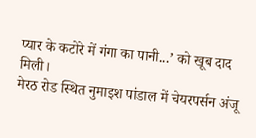प्यार के कटोरे में गंगा का पानी...’ को खूब दाद मिली।
मेरठ रोड स्थित नुमाइश पांडाल में चेयरपर्सन अंजू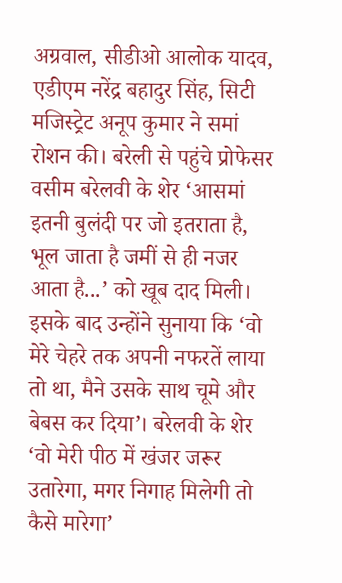अग्रवाल, सीडीओ आलोक यादव, एडीएम नरेंद्र बहादुर सिंह, सिटी मजिस्ट्रेट अनूप कुमार ने समां रोशन की। बरेली से पहुंचे प्रोफेसर वसीम बरेलवी के शेर ‘आसमां इतनी बुलंदी पर जो इतराता है, भूल जाता है जमीं से ही नजर आता है...’ को खूब दाद मिली। इसके बाद उन्होंने सुनाया कि ‘वो मेरे चेहरे तक अपनी नफरतें लाया तो था, मैने उसके साथ चूमे और बेबस कर दिया’। बरेलवी के शेर ‘वो मेरी पीठ में खंजर जरूर उतारेगा, मगर निगाह मिलेगी तो कैसे मारेगा’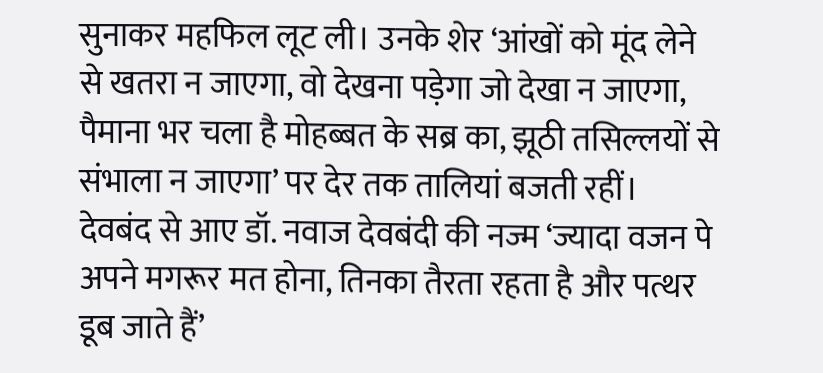सुनाकर महफिल लूट ली। उनके शेर ‘आंखों को मूंद लेने से खतरा न जाएगा, वो देखना पड़ेगा जो देखा न जाएगा, पैमाना भर चला है मोहब्बत के सब्र का, झूठी तसिल्लयों से संभाला न जाएगा’ पर देर तक तालियां बजती रहीं।
देवबंद से आए डॉ. नवाज देवबंदी की नज्म ‘ज्यादा वजन पे अपने मगरूर मत होना, तिनका तैरता रहता है और पत्थर डूब जाते हैं’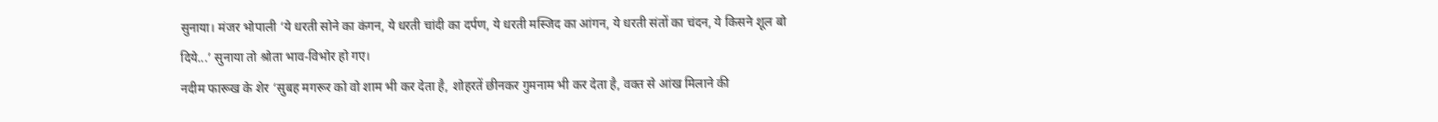सुनाया। मंजर भोपाली ‘ये धरती सोने का कंगन, ये धरती चांदी का दर्पण, ये धरती मस्जिद का आंगन, ये धरती संतों का चंदन, ये किसने शूल बो दिये...’ सुनाया तो श्रोता भाव-विभोर हो गए।
नदीम फारूख के शेर ‘सुबह मगरूर को वो शाम भी कर देता है, शोहरतें छीनकर गुमनाम भी कर देता है, वक्त से आंख मिलाने की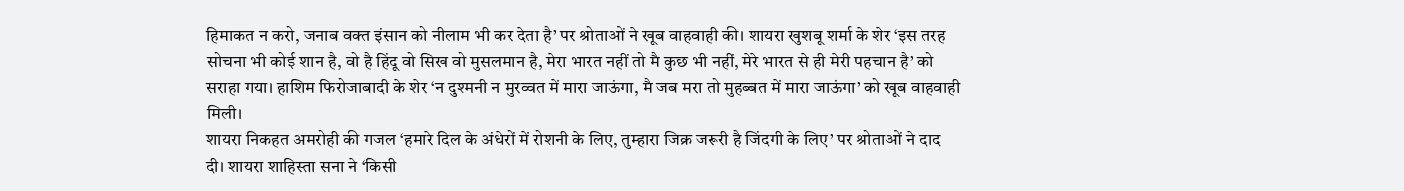हिमाकत न करो, जनाब वक्त इंसान को नीलाम भी कर देता है’ पर श्रोताओं ने खूब वाहवाही की। शायरा खुशबू शर्मा के शेर ‘इस तरह सोचना भी कोई शान है, वो है हिंदू वो सिख वो मुसलमान है, मेरा भारत नहीं तो मै कुछ भी नहीं, मेरे भारत से ही मेरी पहचान है’ को सराहा गया। हाशिम फिरोजाबादी के शेर ‘न दुश्मनी न मुरव्वत में मारा जाऊंगा, मै जब मरा तो मुहब्बत में मारा जाऊंगा’ को खूब वाहवाही मिली।
शायरा निकहत अमरोही की गजल ‘हमारे दिल के अंधेरों में रोशनी के लिए, तुम्हारा जिक्र जरूरी है जिंदगी के लिए’ पर श्रोताओं ने दाद दी। शायरा शाहिस्ता सना ने ‘किसी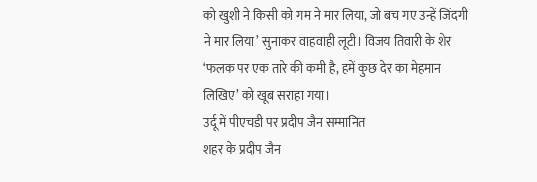को खुशी ने किसी को गम ने मार लिया, जो बच गए उन्हें जिंदगी ने मार लिया’ सुनाकर वाहवाही लूटी। विजय तिवारी के शेर ‘फलक पर एक तारे की कमी है, हमें कुछ देर का मेहमान लिखिए’ को खूब सराहा गया।
उर्दू में पीएचडी पर प्रदीप जैन सम्मानित
शहर के प्रदीप जैन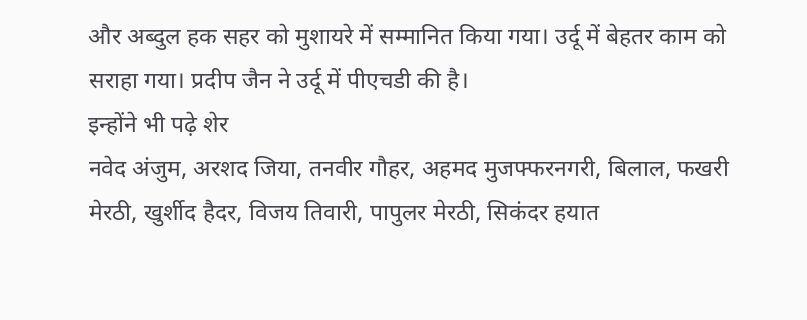और अब्दुल हक सहर को मुशायरे में सम्मानित किया गया। उर्दू में बेहतर काम को सराहा गया। प्रदीप जैन ने उर्दू में पीएचडी की है।
इन्होंने भी पढ़े शेर
नवेद अंजुम, अरशद जिया, तनवीर गौहर, अहमद मुजफ्फरनगरी, बिलाल, फखरी मेरठी, खुर्शीद हैदर, विजय तिवारी, पापुलर मेरठी, सिकंदर हयात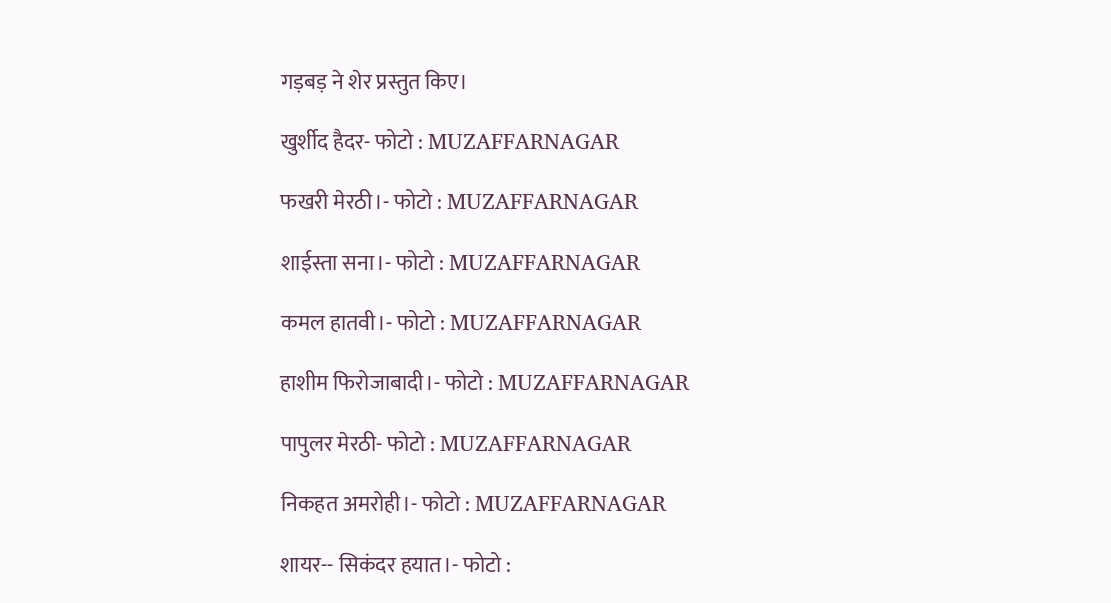गड़बड़ ने शेर प्रस्तुत किए।

खुर्शीद हैदर- फोटो : MUZAFFARNAGAR

फखरी मेरठी।- फोटो : MUZAFFARNAGAR

शाईस्ता सना।- फोटो : MUZAFFARNAGAR

कमल हातवी।- फोटो : MUZAFFARNAGAR

हाशीम फिरोजाबादी।- फोटो : MUZAFFARNAGAR

पापुलर मेरठी- फोटो : MUZAFFARNAGAR

निकहत अमरोही।- फोटो : MUZAFFARNAGAR

शायर-- सिकंदर हयात।- फोटो :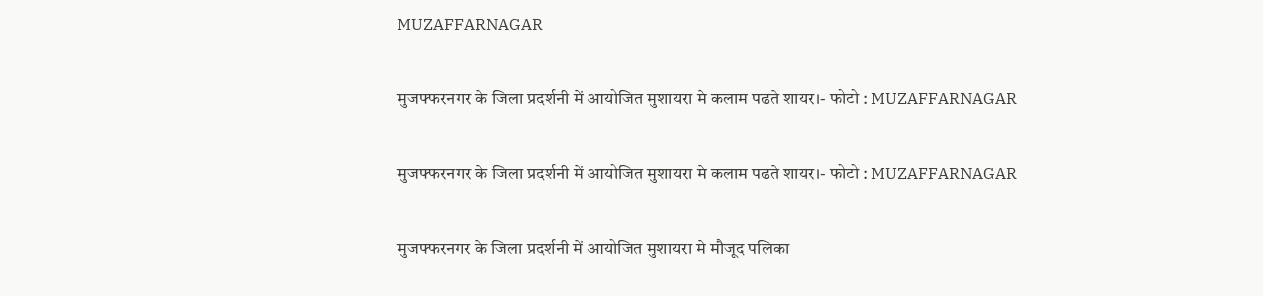MUZAFFARNAGAR

मुजफ्फरनगर के जिला प्रदर्शनी में आयोजित मुशायरा मे कलाम पढते शायर।- फोटो : MUZAFFARNAGAR

मुजफ्फरनगर के जिला प्रदर्शनी में आयोजित मुशायरा मे कलाम पढते शायर।- फोटो : MUZAFFARNAGAR

मुजफ्फरनगर के जिला प्रदर्शनी में आयोजित मुशायरा मे मौजूद पलिका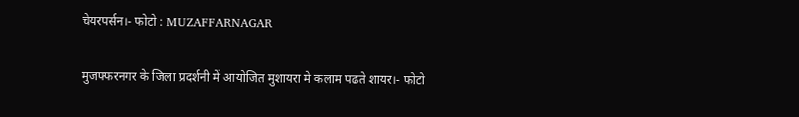चेयरपर्सन।- फोटो : MUZAFFARNAGAR

मुजफ्फरनगर के जिला प्रदर्शनी में आयोजित मुशायरा मे कलाम पढते शायर।- फोटो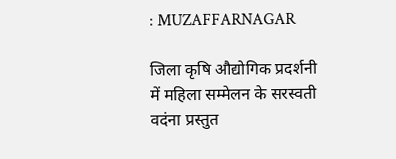: MUZAFFARNAGAR

जिला कृषि औद्योगिक प्रदर्शनी में महिला सम्मेलन के सरस्वती वदंना प्रस्तुत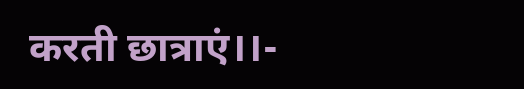करती छात्राएं।।-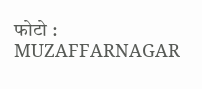फोटो : MUZAFFARNAGAR